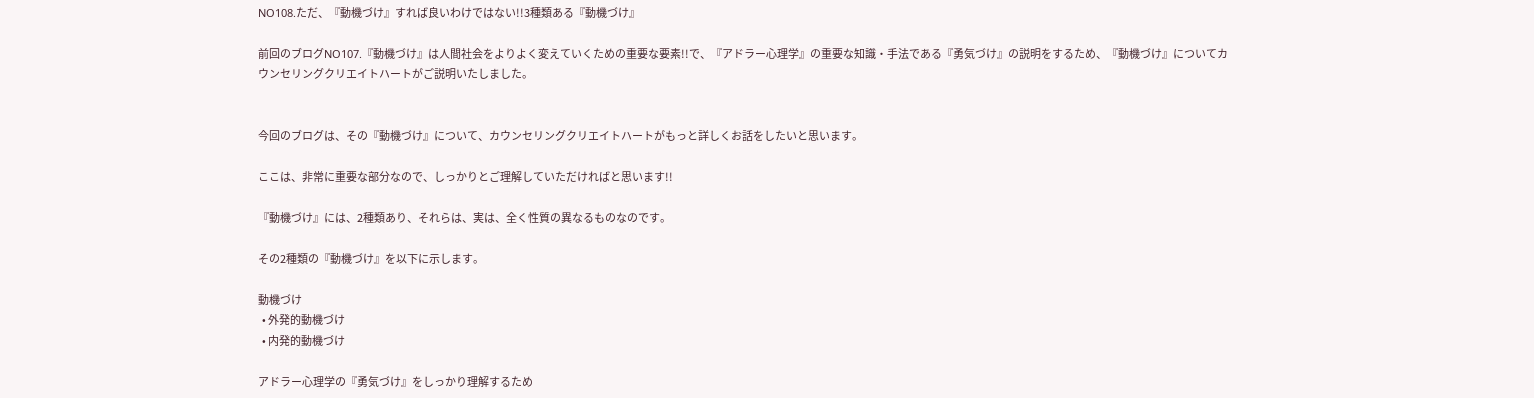NO108.ただ、『動機づけ』すれば良いわけではない!!3種類ある『動機づけ』

前回のブログNO107.『動機づけ』は人間社会をよりよく変えていくための重要な要素!!で、『アドラー心理学』の重要な知識・手法である『勇気づけ』の説明をするため、『動機づけ』についてカウンセリングクリエイトハートがご説明いたしました。


今回のブログは、その『動機づけ』について、カウンセリングクリエイトハートがもっと詳しくお話をしたいと思います。

ここは、非常に重要な部分なので、しっかりとご理解していただければと思います!!

『動機づけ』には、2種類あり、それらは、実は、全く性質の異なるものなのです。

その2種類の『動機づけ』を以下に示します。

動機づけ
  • 外発的動機づけ
  • 内発的動機づけ

アドラー心理学の『勇気づけ』をしっかり理解するため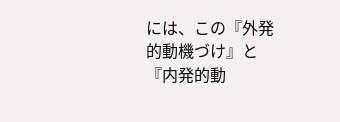には、この『外発的動機づけ』と『内発的動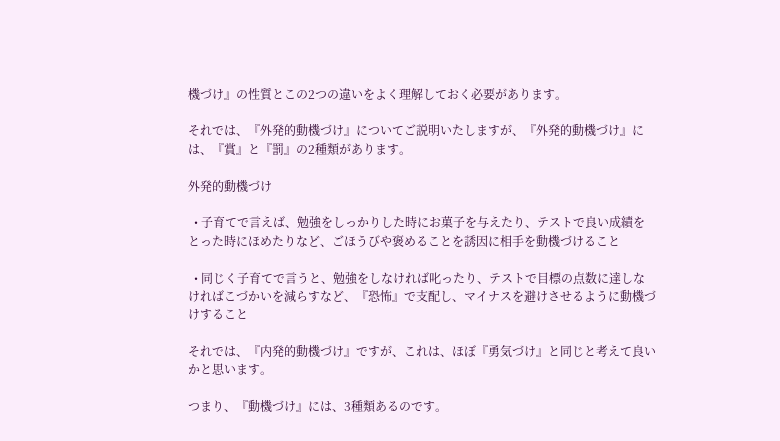機づけ』の性質とこの2つの違いをよく理解しておく必要があります。

それでは、『外発的動機づけ』についてご説明いたしますが、『外発的動機づけ』には、『賞』と『罰』の2種類があります。

外発的動機づけ

  • 子育てで言えば、勉強をしっかりした時にお菓子を与えたり、テストで良い成績をとった時にほめたりなど、ごほうびや褒めることを誘因に相手を動機づけること

  • 同じく子育てで言うと、勉強をしなければ叱ったり、テストで目標の点数に達しなければこづかいを減らすなど、『恐怖』で支配し、マイナスを避けさせるように動機づけすること

それでは、『内発的動機づけ』ですが、これは、ほぼ『勇気づけ』と同じと考えて良いかと思います。

つまり、『動機づけ』には、3種類あるのです。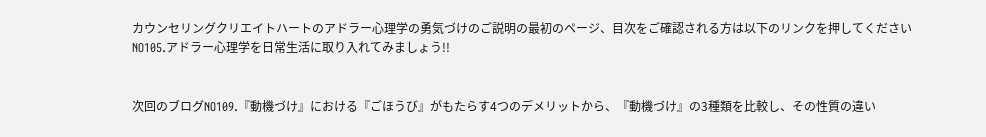カウンセリングクリエイトハートのアドラー心理学の勇気づけのご説明の最初のページ、目次をご確認される方は以下のリンクを押してください
NO105.アドラー心理学を日常生活に取り入れてみましょう!!


次回のブログNO109.『動機づけ』における『ごほうび』がもたらす4つのデメリットから、『動機づけ』の3種類を比較し、その性質の違い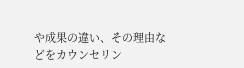や成果の違い、その理由などをカウンセリン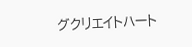グクリエイトハート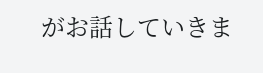がお話していきま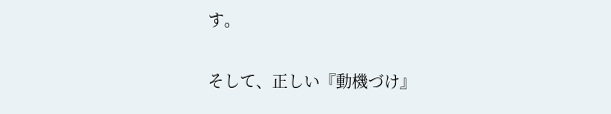す。

そして、正しい『動機づけ』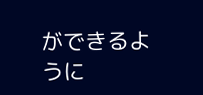ができるように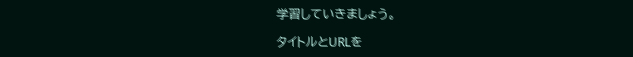学習していきましょう。

タイトルとURLを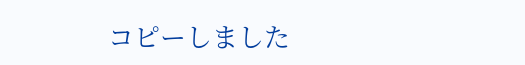コピーしました